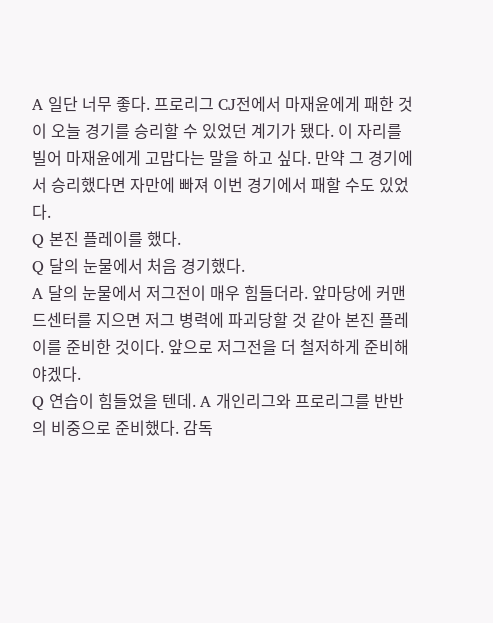A 일단 너무 좋다. 프로리그 CJ전에서 마재윤에게 패한 것이 오늘 경기를 승리할 수 있었던 계기가 됐다. 이 자리를 빌어 마재윤에게 고맙다는 말을 하고 싶다. 만약 그 경기에서 승리했다면 자만에 빠져 이번 경기에서 패할 수도 있었다.
Q 본진 플레이를 했다.
Q 달의 눈물에서 처음 경기했다.
A 달의 눈물에서 저그전이 매우 힘들더라. 앞마당에 커맨드센터를 지으면 저그 병력에 파괴당할 것 같아 본진 플레이를 준비한 것이다. 앞으로 저그전을 더 철저하게 준비해야겠다.
Q 연습이 힘들었을 텐데. A 개인리그와 프로리그를 반반의 비중으로 준비했다. 감독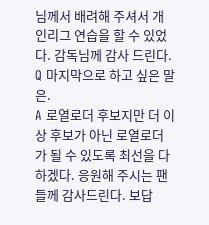님께서 배려해 주셔서 개인리그 연습을 할 수 있었다. 감독님께 감사 드린다.
Q 마지막으로 하고 싶은 말은.
A 로열로더 후보지만 더 이상 후보가 아닌 로열로더가 될 수 있도록 최선을 다하겠다. 응원해 주시는 팬들께 감사드린다. 보답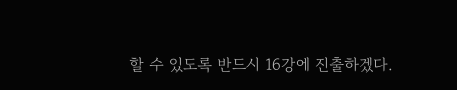할 수 있도록 반드시 16강에 진출하겠다.